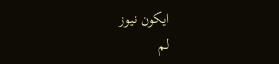ايكون نيوز
لم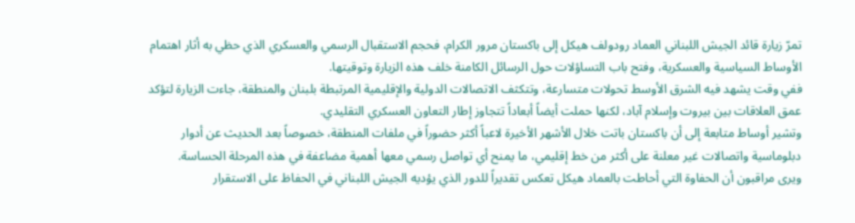تمرّ زيارة قائد الجيش اللبناني العماد رودولف هيكل إلى باكستان مرور الكرام، فحجم الاستقبال الرسمي والعسكري الذي حظي به أثار اهتمام الأوساط السياسية والعسكرية، وفتح باب التساؤلات حول الرسائل الكامنة خلف هذه الزيارة وتوقيتها.
ففي وقت يشهد فيه الشرق الأوسط تحولات متسارعة، وتتكثف الاتصالات الدولية والإقليمية المرتبطة بلبنان والمنطقة، جاءت الزيارة لتؤكد عمق العلاقات بين بيروت وإسلام آباد، لكنها حملت أيضاً أبعاداً تتجاوز إطار التعاون العسكري التقليدي.
وتشير أوساط متابعة إلى أن باكستان باتت خلال الأشهر الأخيرة لاعباً أكثر حضوراً في ملفات المنطقة، خصوصاً بعد الحديث عن أدوار دبلوماسية واتصالات غير معلنة على أكثر من خط إقليمي، ما يمنح أي تواصل رسمي معها أهمية مضاعفة في هذه المرحلة الحساسة.
ويرى مراقبون أن الحفاوة التي أحاطت بالعماد هيكل تعكس تقديراً للدور الذي يؤديه الجيش اللبناني في الحفاظ على الاستقرار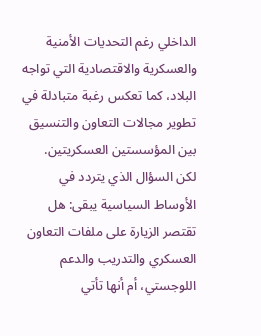الداخلي رغم التحديات الأمنية والعسكرية والاقتصادية التي تواجه البلاد، كما تعكس رغبة متبادلة في تطوير مجالات التعاون والتنسيق بين المؤسستين العسكريتين.
لكن السؤال الذي يتردد في الأوساط السياسية يبقى: هل تقتصر الزيارة على ملفات التعاون العسكري والتدريب والدعم اللوجستي، أم أنها تأتي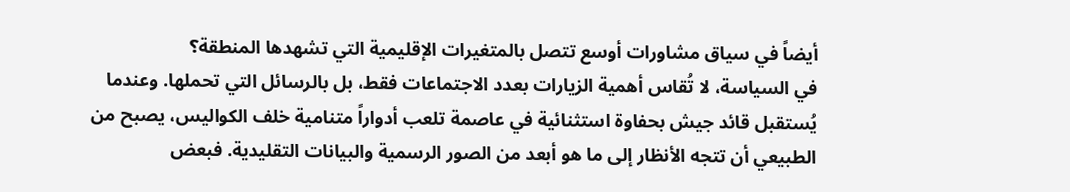أيضاً في سياق مشاورات أوسع تتصل بالمتغيرات الإقليمية التي تشهدها المنطقة؟
في السياسة، لا تُقاس أهمية الزيارات بعدد الاجتماعات فقط، بل بالرسائل التي تحملها. وعندما يُستقبل قائد جيش بحفاوة استثنائية في عاصمة تلعب أدواراً متنامية خلف الكواليس، يصبح من الطبيعي أن تتجه الأنظار إلى ما هو أبعد من الصور الرسمية والبيانات التقليدية. فبعض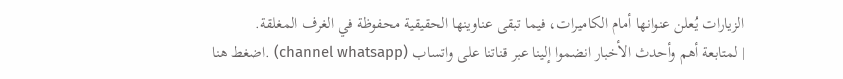الزيارات يُعلن عنوانها أمام الكاميرات، فيما تبقى عناوينها الحقيقية محفوظة في الغرف المغلقة.
| لمتابعة أهم وأحدث الأخبار انضموا إلينا عبر قناتنا على واتساب (channel whatsapp) .اضغط هنا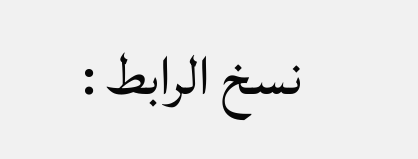نسخ الرابط :